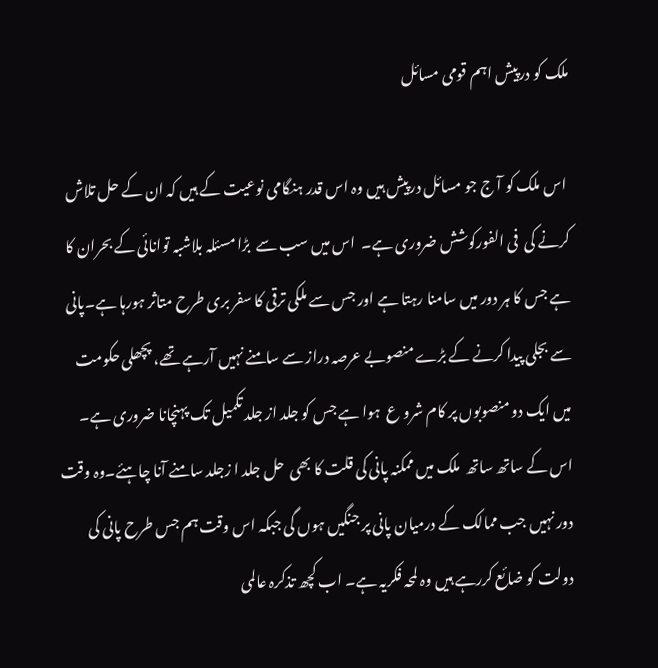ملک کو درپیش اہم قومی مسائل

 اس ملک کو آ ج جو مسائل درپیش ہیں وہ اس قدر ہنگامی نوعیت کے ہیں کہ ان کے حل تلاش کرنے کی  فی الفورکوشش ضروری ہے۔  اس میں سب سے  بڑا مسئلہ بلاشبہ توانائی کے بحران کا ہے جس کا ہر دور میں سامنا رہتا ہے اور جس سے ملکی ترقی کا سفر بری طرح متاثر ہورہا ہے۔پانی سے بجلی پیدا کرنے کے بڑے منصوبے عرصہ دراز سے سامنے نہیں آرہے تھے، پچھلی حکومت میں ایک دو منصوبوں پر کام شرو ع  ہوا ہے جس کو جلد از جلد تکمیل تک پہنچانا ضروری ہے۔ اس کے ساتھ ساتھ  ملک میں ممکنہ پانی کی قلت کا بھی  حل جلد ا زجلد سامنے آنا چاہئے۔وہ وقت دور نہیں جب ممالک کے درمیان پانی پر جنگیں ہوں گی جبکہ اس وقت ہم جس طرح پانی کی دولت کو ضائع کررہے ہیں وہ لمحہ فکریہ ہے۔ اب کچھ تذکرہ عالمی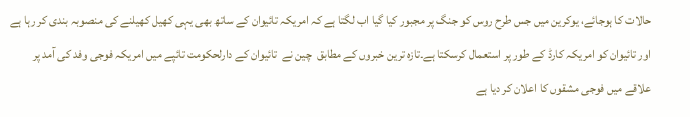حالات کا ہوجائے، یوکرین میں جس طرح روس کو جنگ پر مجبور کیا گیا اب لگتا ہے کہ امریکہ تائیوان کے ساتھ بھی یہی کھیل کھیلنے کی منصوبہ بندی کر رہا ہے اور تائیوان کو امریکہ کارڈ کے طور پر استعمال کرسکتا ہے۔تازہ ترین خبروں کے مطابق  چین نے  تائیوان کے دارلحکومت تائپے میں امریکہ فوجی وفد کی آمد پر علاقے میں فوجی مشقوں کا اعلان کر دیا ہے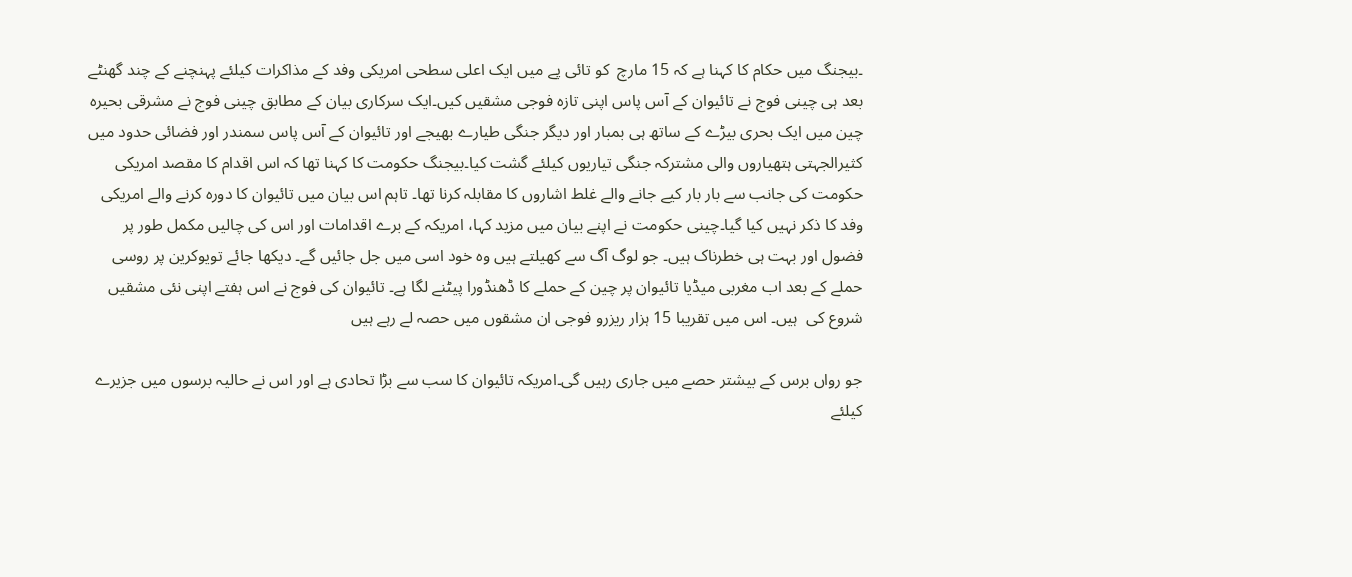۔بیجنگ میں حکام کا کہنا ہے کہ 15 مارچ  کو تائی پے میں ایک اعلی سطحی امریکی وفد کے مذاکرات کیلئے پہنچنے کے چند گھنٹے بعد ہی چینی فوج نے تائیوان کے آس پاس اپنی تازہ فوجی مشقیں کیں۔ایک سرکاری بیان کے مطابق چینی فوج نے مشرقی بحیرہ چین میں ایک بحری بیڑے کے ساتھ ہی بمبار اور دیگر جنگی طیارے بھیجے اور تائیوان کے آس پاس سمندر اور فضائی حدود میں کثیرالجہتی ہتھیاروں والی مشترکہ جنگی تیاریوں کیلئے گشت کیا۔بیجنگ حکومت کا کہنا تھا کہ اس اقدام کا مقصد امریکی حکومت کی جانب سے بار بار کیے جانے والے غلط اشاروں کا مقابلہ کرنا تھا۔ تاہم اس بیان میں تائیوان کا دورہ کرنے والے امریکی وفد کا ذکر نہیں کیا گیا۔چینی حکومت نے اپنے بیان میں مزید کہا، امریکہ کے برے اقدامات اور اس کی چالیں مکمل طور پر فضول اور بہت ہی خطرناک ہیں۔ جو لوگ آگ سے کھیلتے ہیں وہ خود اسی میں جل جائیں گے۔ دیکھا جائے تویوکرین پر روسی حملے کے بعد اب مغربی میڈیا تائیوان پر چین کے حملے کا ڈھنڈورا پیٹنے لگا ہے۔ تائیوان کی فوج نے اس ہفتے اپنی نئی مشقیں شروع کی  ہیں۔ اس میں تقریبا 15 ہزار ریزرو فوجی ان مشقوں میں حصہ لے رہے ہیں

جو رواں برس کے بیشتر حصے میں جاری رہیں گی۔امریکہ تائیوان کا سب سے بڑا تحادی ہے اور اس نے حالیہ برسوں میں جزیرے کیلئے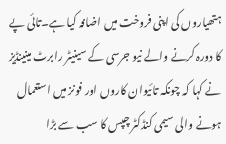ہتھیاروں کی اپنی فروخت میں اضافہ کیا ہے۔تائی پے کا دورہ کرنے والے نیو جرسی کے سینیٹر رابرٹ مینینڈیز نے کہا کہ چونکہ تائیوان کاروں اور فونز میں استعمال ہونے والی سیمی کنڈکٹر چپس کا سب سے بڑا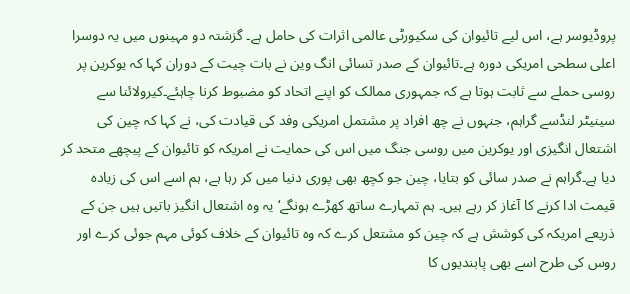پروڈیوسر ہے، اس لیے تائیوان کی سکیورٹی عالمی اثرات کی حامل ہے۔ گزشتہ دو مہینوں میں یہ دوسرا اعلی سطحی امریکی دورہ ہے۔تائیوان کے صدر تسائی انگ وین نے بات چیت کے دوران کہا کہ یوکرین پر روسی حملے سے ثابت ہوتا ہے کہ جمہوری ممالک کو اپنے اتحاد کو مضبوط کرنا چاہئے۔کیرولائنا سے سینیٹر لنڈسے گراہم، جنہوں نے چھ افراد پر مشتمل امریکی وفد کی قیادت کی، نے کہا کہ چین کی اشتعال انگیزی اور یوکرین میں روسی جنگ میں اس کی حمایت نے امریکہ کو تائیوان کے پیچھے متحد کر دیا ہے۔گراہم نے صدر سائی کو بتایا، چین جو کچھ بھی پوری دنیا میں کر رہا ہے، ہم اسے اس کی زیادہ قیمت ادا کرنے کا آغاز کر رہے ہیں۔ ہم تمہارے ساتھ کھڑے ہونگے‘یہ وہ اشتعال انگیز باتیں ہیں جن کے ذریعے امریکہ کی کوشش ہے کہ چین کو مشتعل کرے کہ وہ تائیوان کے خلاف کوئی مہم جوئی کرے اور روس کی طرح اسے بھی پابندیوں کا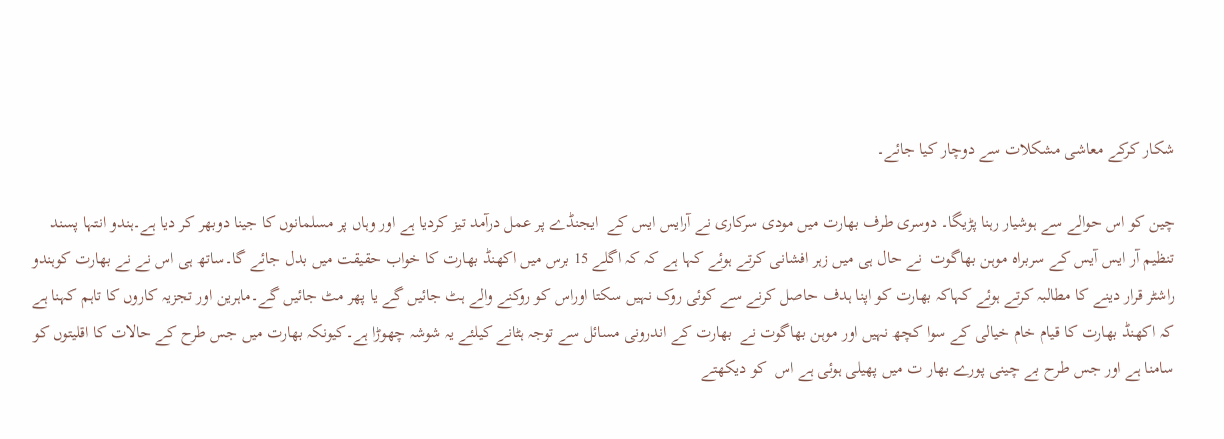شکار کرکے معاشی مشکلات سے دوچار کیا جائے۔

چین کو اس حوالے سے ہوشیار رہنا پڑیگا۔ دوسری طرف بھارت میں مودی سرکاری نے آرایس ایس کے  ایجنڈے پر عمل درآمد تیز کردیا ہے اور وہاں پر مسلمانوں کا جینا دوبھر کر دیا ہے۔ہندو انتہا پسند تنظیم آر ایس آیس کے سربراہ موہن بھاگوت  نے حال ہی میں زہر افشانی کرتے ہوئے کہا ہے کہ کہ اگلے 15 برس میں اکھنڈ بھارت کا خواب حقیقت میں بدل جائے گا۔ساتھ ہی اس نے نے بھارت کوہندو راشٹر قرار دینے کا مطالبہ کرتے ہوئے کہاکہ بھارت کو اپنا ہدف حاصل کرنے سے کوئی روک نہیں سکتا اوراس کو روکنے والے ہٹ جائیں گے یا پھر مٹ جائیں گے۔ماہرین اور تجزیہ کاروں کا تاہم کہنا ہے کہ اکھنڈ بھارت کا قیام خام خیالی کے سوا کچھ نہیں اور موہن بھاگوت نے  بھارت کے اندرونی مسائل سے توجہ ہٹانے کیلئے یہ شوشہ چھوڑا ہے۔کیونکہ بھارت میں جس طرح کے حالات کا اقلیتوں کو سامنا ہے اور جس طرح بے چینی پورے بھار ت میں پھیلی ہوئی ہے اس  کو دیکھتے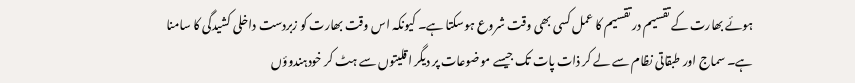ہوئے بھارت کے تقسیم در تقسیم کا عمل کسی بھی وقت شروع ہوسکتا ہے۔ کیونکہ اس وقت بھارت کو زبردست داخلی کشیدگی کا سامنا ہے۔ سماج اور طبقاتی نظام سے لے کر ذات پات تک جیسے موضوعات پر دیگر اقلیتوں سے ہٹ کر خودہندوؤں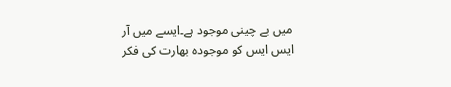میں بے چینی موجود ہے۔ایسے میں آر ایس ایس کو موجودہ بھارت کی فکر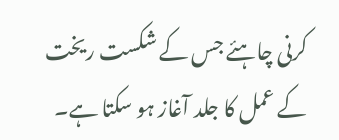کرنی چاہئے جس کے شکست ریخت کے عمل کا جلد آغاز ہو سکتا ہے۔